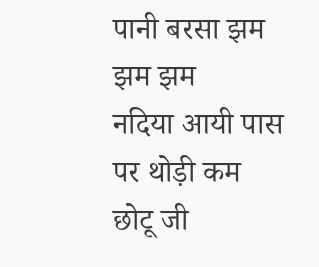पानी बरसा झम झम झम
नदिया आयी पास पर थोड़ी कम
छोटू जी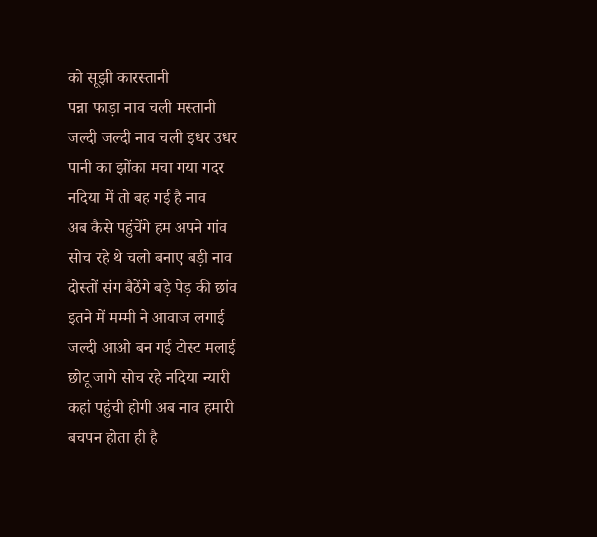को सूझी कारस्तानी
पन्ना फाड़ा नाव चली मस्तानी
जल्दी जल्दी नाव चली इधर उधर
पानी का झोंका मचा गया गदर
नदिया में तो बह गई है नाव
अब कैसे पहुंचेंगे हम अपने गांव
सोच रहे थे चलो बनाए बड़ी नाव
दोस्तों संग बैठेंगे बड़े पेड़ की छांव
इतने में मम्मी ने आवाज लगाई
जल्दी आओ बन गई टोस्ट मलाई
छोटू जागे सोच रहे नदिया न्यारी
कहां पहुंची होगी अब नाव हमारी
बचपन होता ही है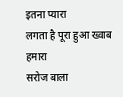इतना प्यारा
लगता है पूरा हुआ ख्वाब हमारा
सरोज बाला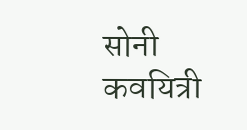सोनी
कवयित्री